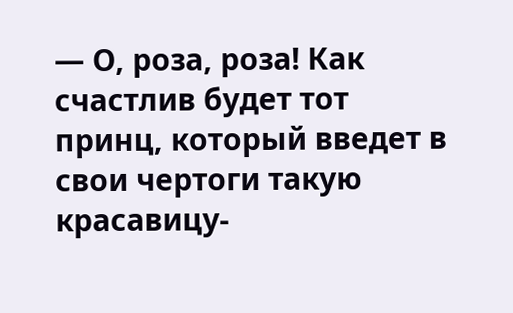— О, роза, роза! Как счастлив будет тот принц, который введет в свои чертоги такую красавицу-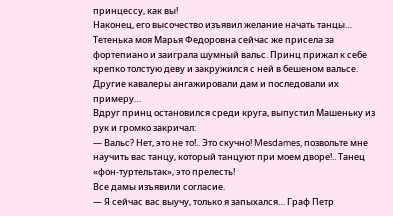принцессу, как вы!
Наконец, его высочество изъявил желание начать танцы… Тетенька моя Марья Федоровна сейчас же присела за фортепиано и заиграла шумный вальс. Принц прижал к себе крепко толстую деву и закружился с ней в бешеном вальсе. Другие кавалеры ангажировали дам и последовали их примеру…
Вдруг принц остановился среди круга, выпустил Машеньку из рук и громко закричал:
— Вальс? Нет, это не то!.. Это скучно! Mesdames, позвольте мне научить вас танцу, который танцуют при моем дворе!.. Танец «фон-туртельтак», это прелесть!
Все дамы изъявили согласие.
— Я сейчас вас выучу, только я запыхался… Граф Петр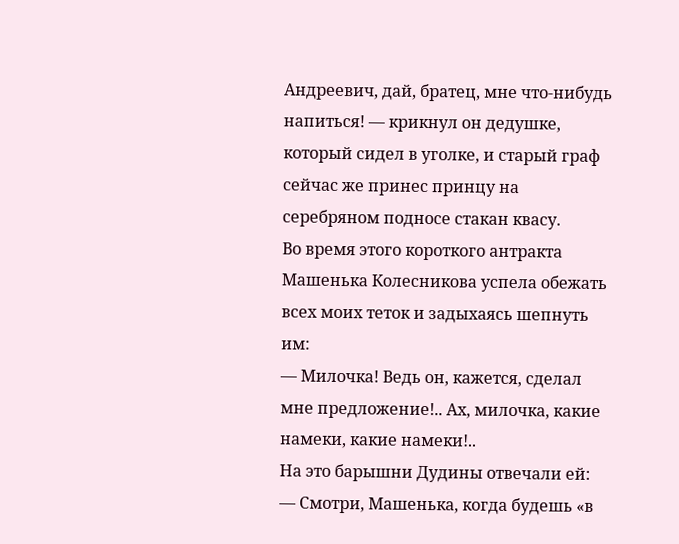Андреевич, дай, братец, мне что-нибудь напиться! — крикнул он дедушке, который сидел в уголке, и старый граф сейчас же принес принцу на серебряном подносе стакан квасу.
Во время этого короткого антракта Машенька Колесникова успела обежать всех моих теток и задыхаясь шепнуть им:
— Милочка! Ведь он, кажется, сделал мне предложение!.. Ах, милочка, какие намеки, какие намеки!..
На это барышни Дудины отвечали ей:
— Смотри, Машенька, когда будешь «в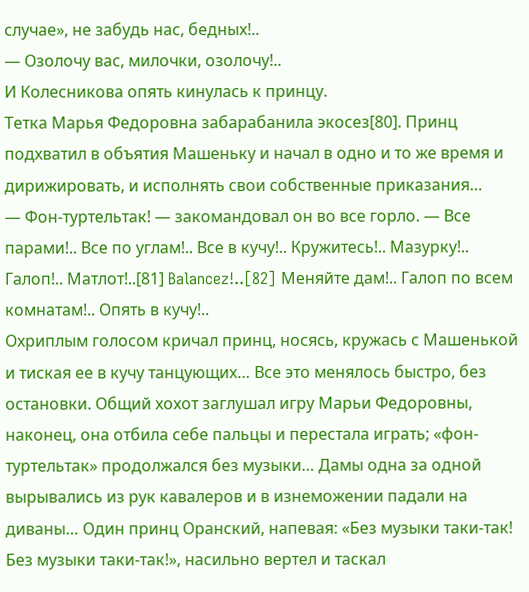случае», не забудь нас, бедных!..
— Озолочу вас, милочки, озолочу!..
И Колесникова опять кинулась к принцу.
Тетка Марья Федоровна забарабанила экосез[80]. Принц подхватил в объятия Машеньку и начал в одно и то же время и дирижировать, и исполнять свои собственные приказания…
— Фон-туртельтак! — закомандовал он во все горло. — Все парами!.. Все по углам!.. Все в кучу!.. Кружитесь!.. Мазурку!.. Галоп!.. Матлот!..[81] Balancez!..[82] Меняйте дам!.. Галоп по всем комнатам!.. Опять в кучу!..
Охриплым голосом кричал принц, носясь, кружась с Машенькой и тиская ее в кучу танцующих… Все это менялось быстро, без остановки. Общий хохот заглушал игру Марьи Федоровны, наконец, она отбила себе пальцы и перестала играть; «фон-туртельтак» продолжался без музыки… Дамы одна за одной вырывались из рук кавалеров и в изнеможении падали на диваны… Один принц Оранский, напевая: «Без музыки таки-так! Без музыки таки-так!», насильно вертел и таскал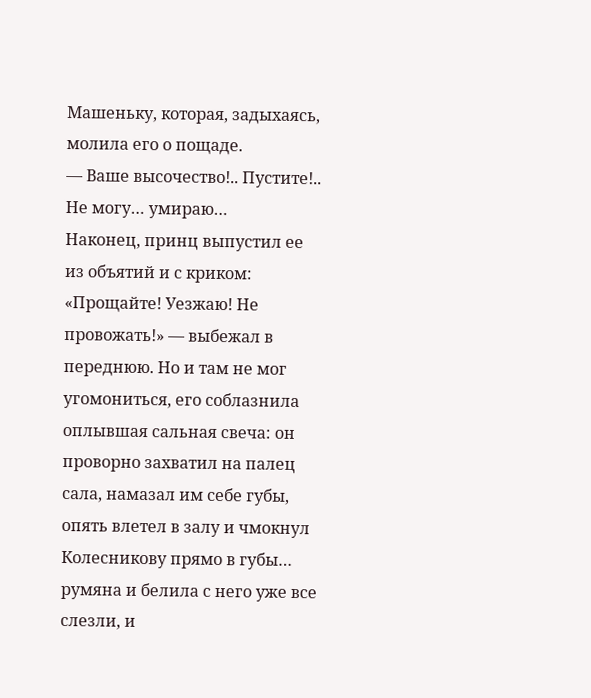Машеньку, которая, задыхаясь, молила его о пощаде.
— Ваше высочество!.. Пустите!.. Не могу… умираю…
Наконец, принц выпустил ее из объятий и с криком: «Прощайте! Уезжаю! Не провожать!» — выбежал в переднюю. Но и там не мог угомониться, его соблазнила оплывшая сальная свеча: он проворно захватил на палец сала, намазал им себе губы, опять влетел в залу и чмокнул Колесникову прямо в губы… румяна и белила с него уже все слезли, и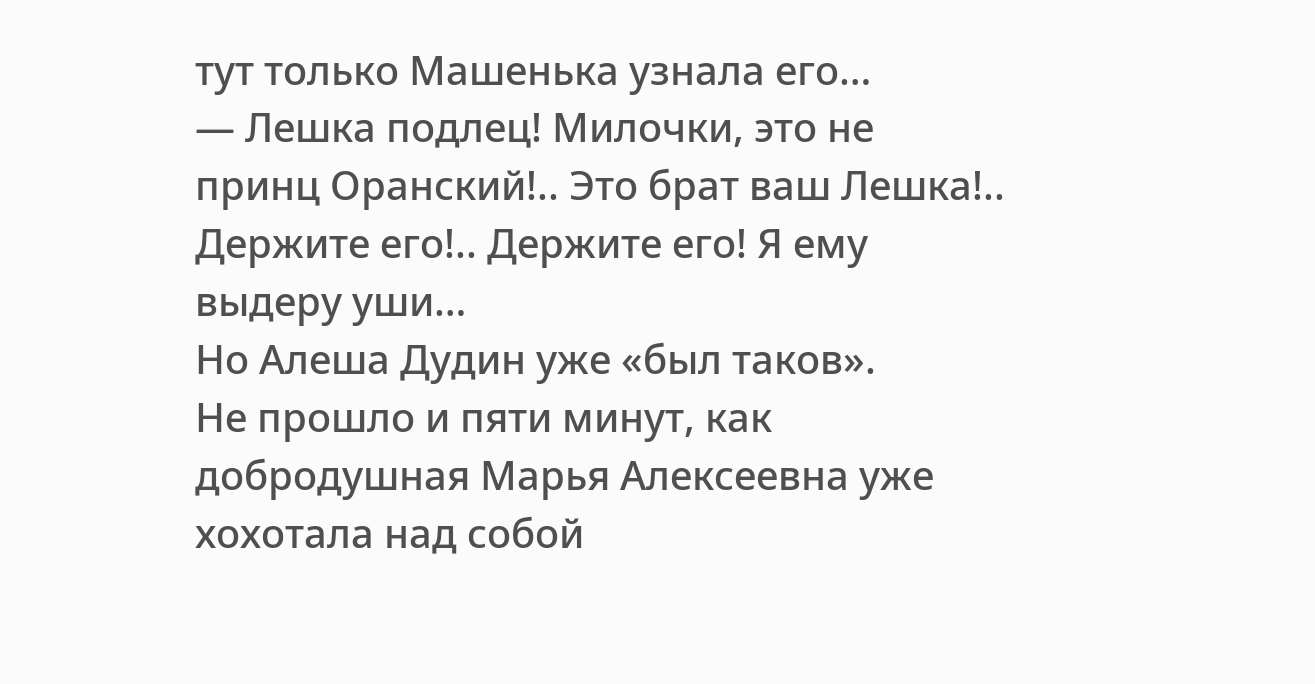тут только Машенька узнала его…
— Лешка подлец! Милочки, это не принц Оранский!.. Это брат ваш Лешка!.. Держите его!.. Держите его! Я ему выдеру уши…
Но Алеша Дудин уже «был таков».
Не прошло и пяти минут, как добродушная Марья Алексеевна уже хохотала над собой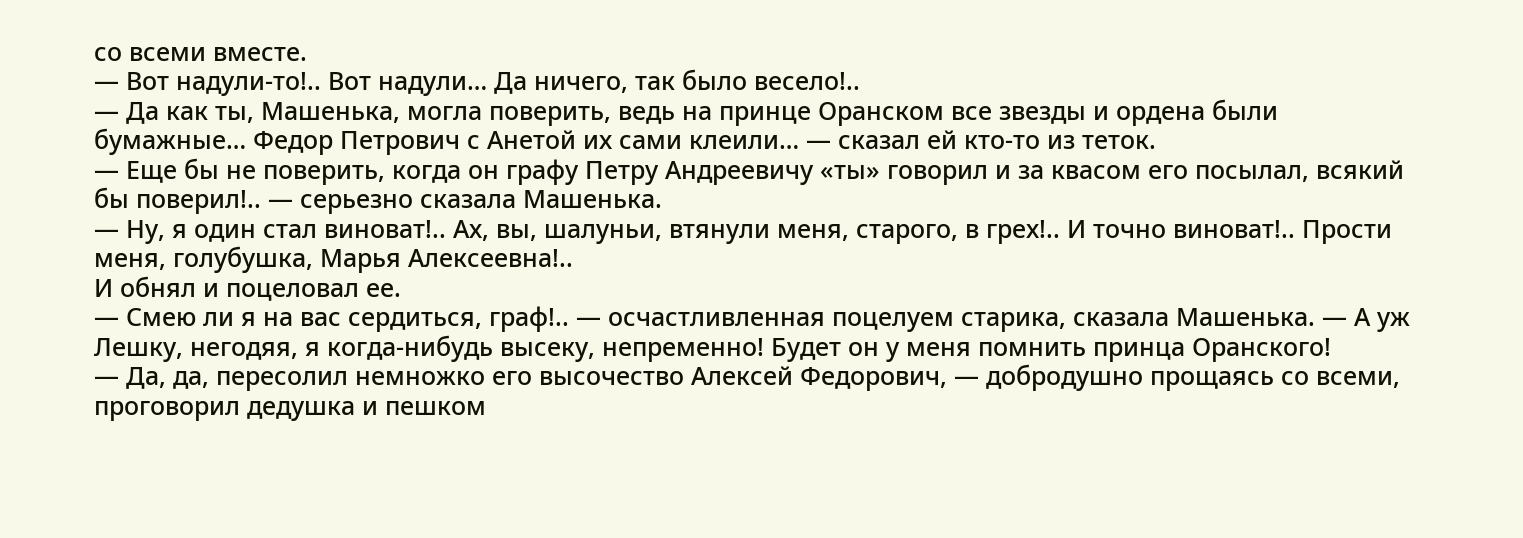со всеми вместе.
— Вот надули-то!.. Вот надули… Да ничего, так было весело!..
— Да как ты, Машенька, могла поверить, ведь на принце Оранском все звезды и ордена были бумажные… Федор Петрович с Анетой их сами клеили… — сказал ей кто-то из теток.
— Еще бы не поверить, когда он графу Петру Андреевичу «ты» говорил и за квасом его посылал, всякий бы поверил!.. — серьезно сказала Машенька.
— Ну, я один стал виноват!.. Ах, вы, шалуньи, втянули меня, старого, в грех!.. И точно виноват!.. Прости меня, голубушка, Марья Алексеевна!..
И обнял и поцеловал ее.
— Смею ли я на вас сердиться, граф!.. — осчастливленная поцелуем старика, сказала Машенька. — А уж Лешку, негодяя, я когда-нибудь высеку, непременно! Будет он у меня помнить принца Оранского!
— Да, да, пересолил немножко его высочество Алексей Федорович, — добродушно прощаясь со всеми, проговорил дедушка и пешком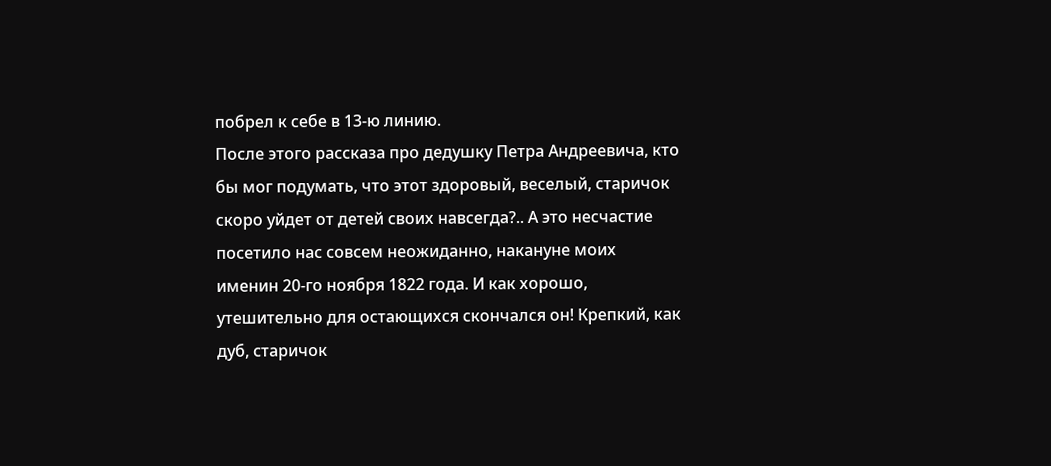побрел к себе в 13-ю линию.
После этого рассказа про дедушку Петра Андреевича, кто бы мог подумать, что этот здоровый, веселый, старичок скоро уйдет от детей своих навсегда?.. А это несчастие посетило нас совсем неожиданно, накануне моих именин 20-го ноября 1822 года. И как хорошо, утешительно для остающихся скончался он! Крепкий, как дуб, старичок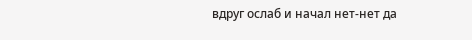вдруг ослаб и начал нет-нет да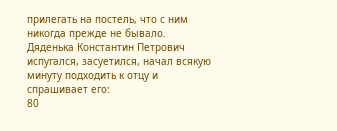прилегать на постель, что с ним никогда прежде не бывало. Дяденька Константин Петрович испугался, засуетился, начал всякую минуту подходить к отцу и спрашивает его:
80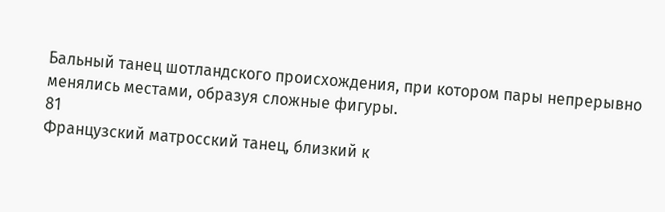Бальный танец шотландского происхождения, при котором пары непрерывно менялись местами, образуя сложные фигуры.
81
Французский матросский танец, близкий к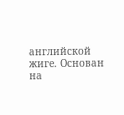английской жиге. Основан на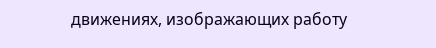движениях, изображающих работу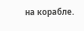на корабле.